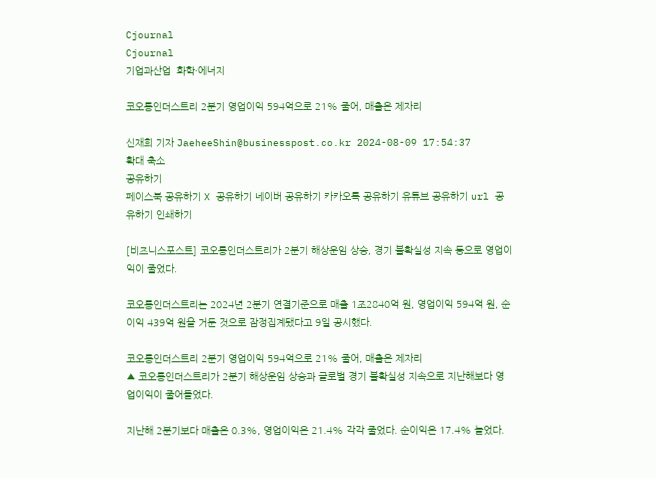Cjournal
Cjournal
기업과산업  화학·에너지

코오롱인더스트리 2분기 영업이익 594억으로 21% 줄어, 매출은 제자리

신재희 기자 JaeheeShin@businesspost.co.kr 2024-08-09 17:54:37
확대 축소
공유하기
페이스북 공유하기 X 공유하기 네이버 공유하기 카카오톡 공유하기 유튜브 공유하기 url 공유하기 인쇄하기

[비즈니스포스트] 코오롱인더스트리가 2분기 해상운임 상승, 경기 불확실성 지속 등으로 영업이익이 줄었다.

코오롱인더스트리는 2024년 2분기 연결기준으로 매출 1조2840억 원, 영업이익 594억 원, 순이익 439억 원을 거둔 것으로 잠정집계됐다고 9일 공시했다.

코오롱인더스트리 2분기 영업이익 594억으로 21% 줄어, 매출은 제자리
▲ 코오롱인더스트리가 2분기 해상운임 상승과 글로벌 경기 불확실성 지속으로 지난해보다 영업이익이 줄어들었다.

지난해 2분기보다 매출은 0.3%, 영업이익은 21.4% 각각 줄었다. 순이익은 17.4% 늘었다.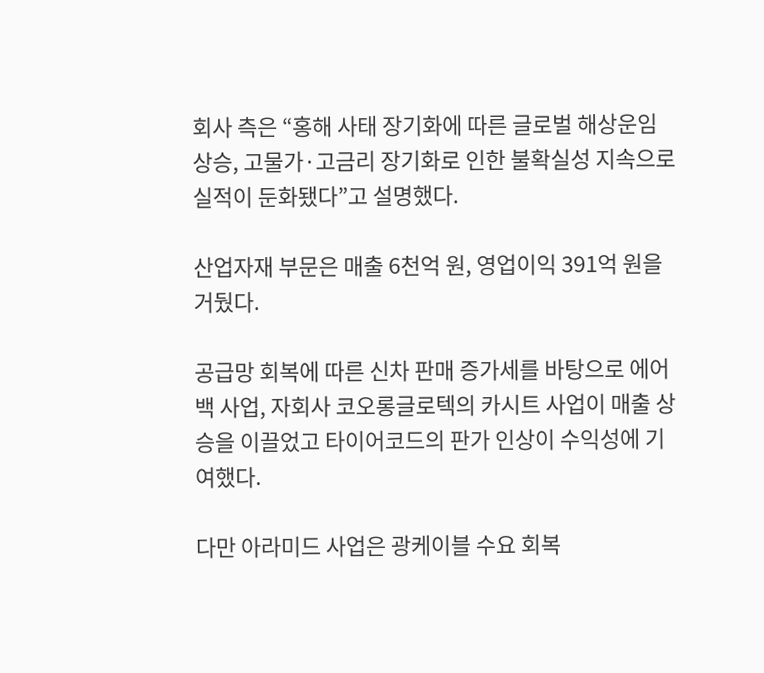회사 측은 “홍해 사태 장기화에 따른 글로벌 해상운임 상승, 고물가·고금리 장기화로 인한 불확실성 지속으로 실적이 둔화됐다”고 설명했다.

산업자재 부문은 매출 6천억 원, 영업이익 391억 원을 거뒀다.

공급망 회복에 따른 신차 판매 증가세를 바탕으로 에어백 사업, 자회사 코오롱글로텍의 카시트 사업이 매출 상승을 이끌었고 타이어코드의 판가 인상이 수익성에 기여했다.

다만 아라미드 사업은 광케이블 수요 회복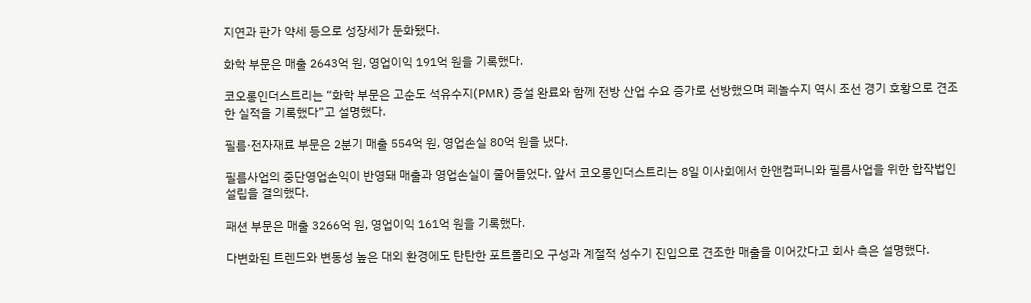지연과 판가 약세 등으로 성장세가 둔화됐다.

화학 부문은 매출 2643억 원, 영업이익 191억 원을 기록했다.

코오롱인더스트리는 “화학 부문은 고순도 석유수지(PMR) 증설 완료와 함께 전방 산업 수요 증가로 선방했으며 페놀수지 역시 조선 경기 호황으로 견조한 실적을 기록했다”고 설명했다.

필름·전자재료 부문은 2분기 매출 554억 원, 영업손실 80억 원을 냈다.

필름사업의 중단영업손익이 반영돼 매출과 영업손실이 줄어들었다. 앞서 코오롱인더스트리는 8일 이사회에서 한앤컴퍼니와 필름사업을 위한 합작법인 설립을 결의했다.

패션 부문은 매출 3266억 원, 영업이익 161억 원을 기록했다.

다변화된 트렌드와 변동성 높은 대외 환경에도 탄탄한 포트폴리오 구성과 계절적 성수기 진입으로 견조한 매출을 이어갔다고 회사 측은 설명했다.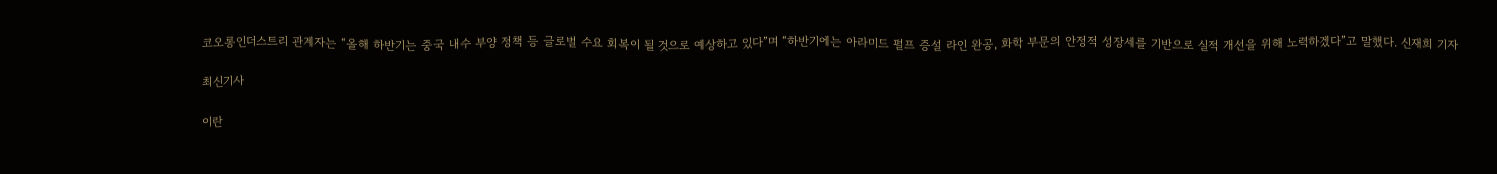코오롱인더스트리 관계자는 “올해 하반기는 중국 내수 부양 정책 등 글로벌 수요 회복이 될 것으로 예상하고 있다”며 “하반기에는 아라미드 펄프 증설 라인 완공, 화학 부문의 안정적 성장세를 기반으로 실적 개선을 위해 노력하겠다”고 말했다. 신재희 기자

최신기사

이란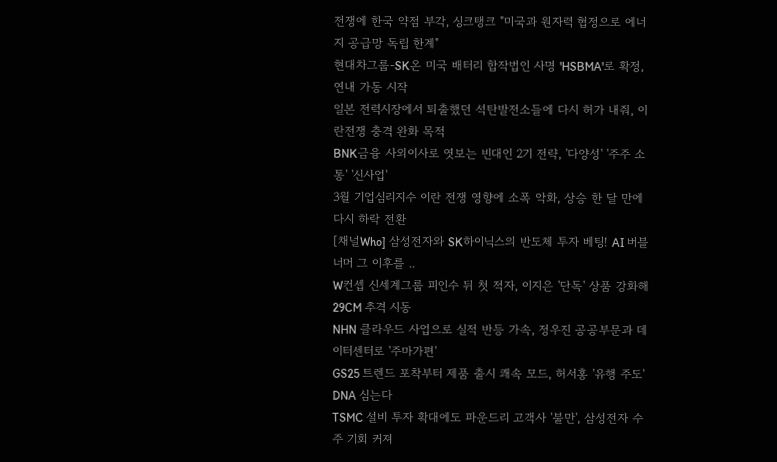전쟁에 한국 약점 부각, 싱크탱크 "미국과 원자력 협정으로 에너지 공급망 독립 한계"
현대차그룹-SK온 미국 배터리 합작법인 사명 'HSBMA'로 확정, 연내 가동 시작
일본 전력시장에서 퇴출했던 석탄발전소들에 다시 허가 내줘, 이란전쟁 충격 완화 목적
BNK금융 사외이사로 엿보는 빈대인 2기 전략, '다양성' '주주 소통' '신사업'
3월 기업심리지수 이란 전쟁 영향에 소폭 악화, 상승 한 달 만에 다시 하락 전환
[채널Who] 삼성전자와 SK하이닉스의 반도체 투자 베팅! AI 버블 너머 그 이후를 ..
W컨셉 신세계그룹 피인수 뒤 첫 적자, 이지은 '단독' 상품 강화해 29CM 추격 시동
NHN 클라우드 사업으로 실적 반등 가속, 정우진 공공부문과 데이터센터로 '주마가편'
GS25 트렌드 포착부터 제품 출시 쾌속 모드, 허서홍 '유행 주도' DNA 심는다
TSMC 설비 투자 확대에도 파운드리 고객사 '불만', 삼성전자 수주 기회 커져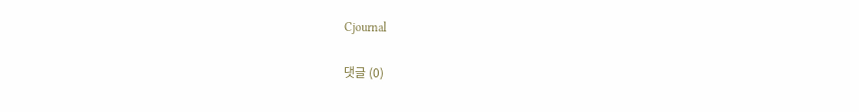Cjournal

댓글 (0)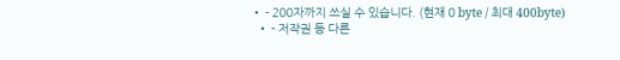• - 200자까지 쓰실 수 있습니다. (현재 0 byte / 최대 400byte)
  • - 저작권 등 다른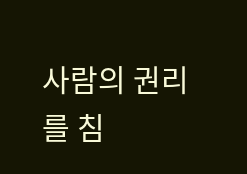사람의 권리를 침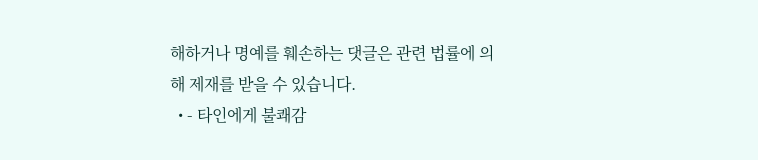해하거나 명예를 훼손하는 댓글은 관련 법률에 의해 제재를 받을 수 있습니다.
  • - 타인에게 불쾌감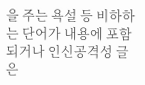을 주는 욕설 등 비하하는 단어가 내용에 포함되거나 인신공격성 글은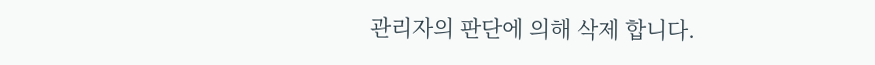관리자의 판단에 의해 삭제 합니다.